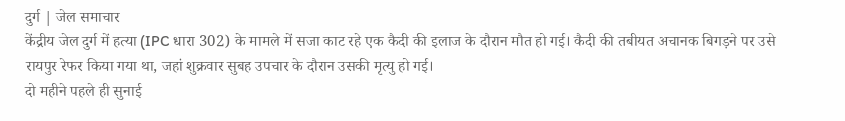दुर्ग | जेल समाचार
केंद्रीय जेल दुर्ग में हत्या (IPC धारा 302) के मामले में सजा काट रहे एक कैदी की इलाज के दौरान मौत हो गई। कैदी की तबीयत अचानक बिगड़ने पर उसे रायपुर रेफर किया गया था, जहां शुक्रवार सुबह उपचार के दौरान उसकी मृत्यु हो गई।
दो महीने पहले ही सुनाई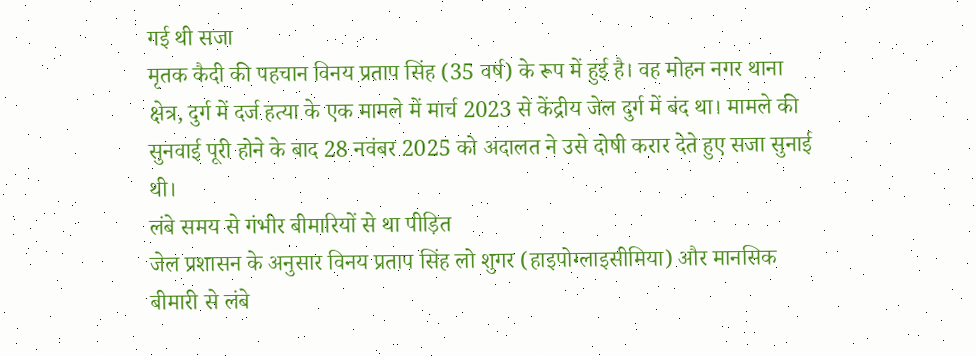गई थी सजा
मृतक कैदी की पहचान विनय प्रताप सिंह (35 वर्ष) के रूप में हुई है। वह मोहन नगर थाना क्षेत्र, दुर्ग में दर्ज हत्या के एक मामले में मार्च 2023 से केंद्रीय जेल दुर्ग में बंद था। मामले की सुनवाई पूरी होने के बाद 28 नवंबर 2025 को अदालत ने उसे दोषी करार देते हुए सजा सुनाई थी।
लंबे समय से गंभीर बीमारियों से था पीड़ित
जेल प्रशासन के अनुसार विनय प्रताप सिंह लो शुगर (हाइपोग्लाइसीमिया) और मानसिक बीमारी से लंबे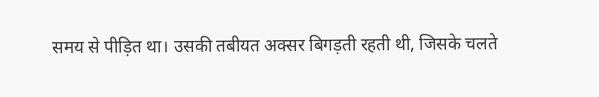समय से पीड़ित था। उसकी तबीयत अक्सर बिगड़ती रहती थी, जिसके चलते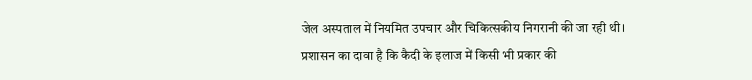जेल अस्पताल में नियमित उपचार और चिकित्सकीय निगरानी की जा रही थी।
प्रशासन का दावा है कि कैदी के इलाज में किसी भी प्रकार की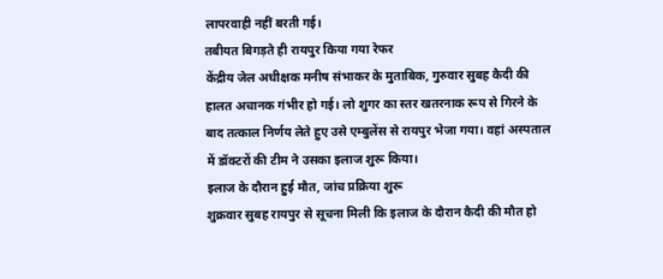लापरवाही नहीं बरती गई।
तबीयत बिगड़ते ही रायपुर किया गया रेफर
केंद्रीय जेल अधीक्षक मनीष संभाकर के मुताबिक, गुरुवार सुबह कैदी की हालत अचानक गंभीर हो गई। लो शुगर का स्तर खतरनाक रूप से गिरने के बाद तत्काल निर्णय लेते हुए उसे एम्बुलेंस से रायपुर भेजा गया। वहां अस्पताल में डॉक्टरों की टीम ने उसका इलाज शुरू किया।
इलाज के दौरान हुई मौत, जांच प्रक्रिया शुरू
शुक्रवार सुबह रायपुर से सूचना मिली कि इलाज के दौरान कैदी की मौत हो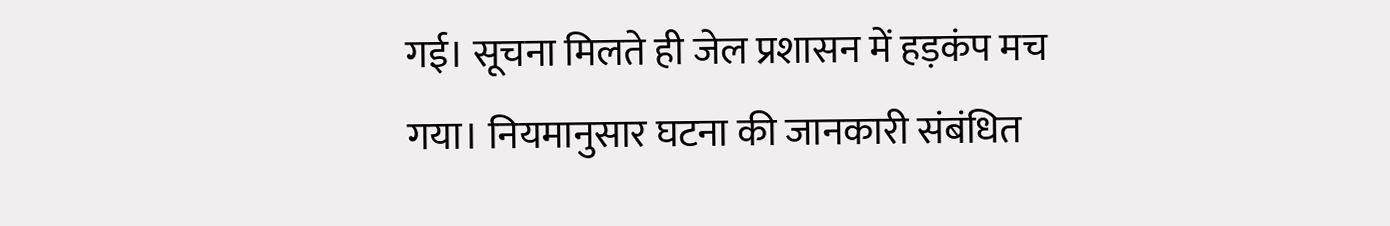गई। सूचना मिलते ही जेल प्रशासन में हड़कंप मच गया। नियमानुसार घटना की जानकारी संबंधित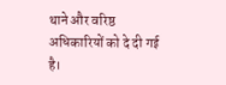थाने और वरिष्ठ अधिकारियों को दे दी गई है।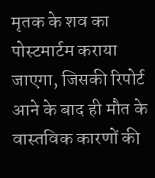मृतक के शव का पोस्टमार्टम कराया जाएगा, जिसकी रिपोर्ट आने के बाद ही मौत के वास्तविक कारणों की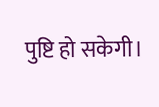पुष्टि हो सकेगी।